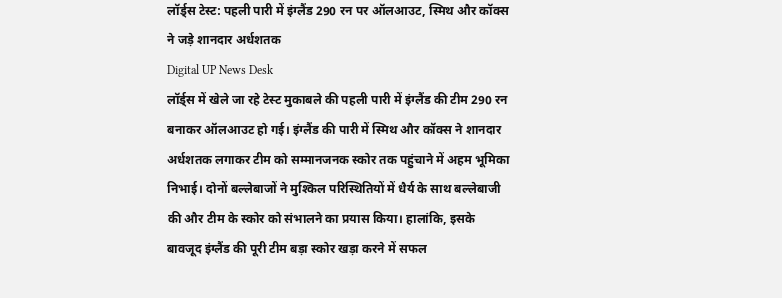लॉर्ड्स टेस्ट: पहली पारी में इंग्लैंड 290 रन पर ऑलआउट, स्मिथ और कॉक्स ने जड़े शानदार अर्धशतक
Digital UP News Desk
लॉर्ड्स में खेले जा रहे टेस्ट मुकाबले की पहली पारी में इंग्लैंड की टीम 290 रन बनाकर ऑलआउट हो गई। इंग्लैंड की पारी में स्मिथ और कॉक्स ने शानदार अर्धशतक लगाकर टीम को सम्मानजनक स्कोर तक पहुंचाने में अहम भूमिका निभाई। दोनों बल्लेबाजों ने मुश्किल परिस्थितियों में धैर्य के साथ बल्लेबाजी की और टीम के स्कोर को संभालने का प्रयास किया। हालांकि, इसके बावजूद इंग्लैंड की पूरी टीम बड़ा स्कोर खड़ा करने में सफल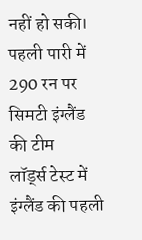नहीं हो सकी।
पहली पारी में 290 रन पर सिमटी इंग्लैंड की टीम
लॉर्ड्स टेस्ट में इंग्लैंड की पहली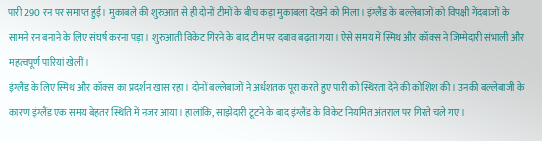पारी 290 रन पर समाप्त हुई। मुकाबले की शुरुआत से ही दोनों टीमों के बीच कड़ा मुकाबला देखने को मिला। इंग्लैंड के बल्लेबाजों को विपक्षी गेंदबाजों के सामने रन बनाने के लिए संघर्ष करना पड़ा। शुरुआती विकेट गिरने के बाद टीम पर दबाव बढ़ता गया। ऐसे समय में स्मिथ और कॉक्स ने जिम्मेदारी संभाली और महत्वपूर्ण पारियां खेलीं।
इंग्लैंड के लिए स्मिथ और कॉक्स का प्रदर्शन खास रहा। दोनों बल्लेबाजों ने अर्धशतक पूरा करते हुए पारी को स्थिरता देने की कोशिश की। उनकी बल्लेबाजी के कारण इंग्लैंड एक समय बेहतर स्थिति में नजर आया। हालांकि, साझेदारी टूटने के बाद इंग्लैंड के विकेट नियमित अंतराल पर गिरते चले गए।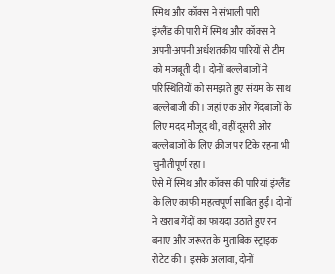स्मिथ और कॉक्स ने संभाली पारी
इंग्लैंड की पारी में स्मिथ और कॉक्स ने अपनी-अपनी अर्धशतकीय पारियों से टीम को मजबूती दी। दोनों बल्लेबाजों ने परिस्थितियों को समझते हुए संयम के साथ बल्लेबाजी की। जहां एक ओर गेंदबाजों के लिए मदद मौजूद थी, वहीं दूसरी ओर बल्लेबाजों के लिए क्रीज पर टिके रहना भी चुनौतीपूर्ण रहा।
ऐसे में स्मिथ और कॉक्स की पारियां इंग्लैंड के लिए काफी महत्वपूर्ण साबित हुईं। दोनों ने खराब गेंदों का फायदा उठाते हुए रन बनाए और जरूरत के मुताबिक स्ट्राइक रोटेट की। इसके अलावा, दोनों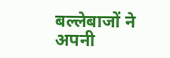बल्लेबाजों ने अपनी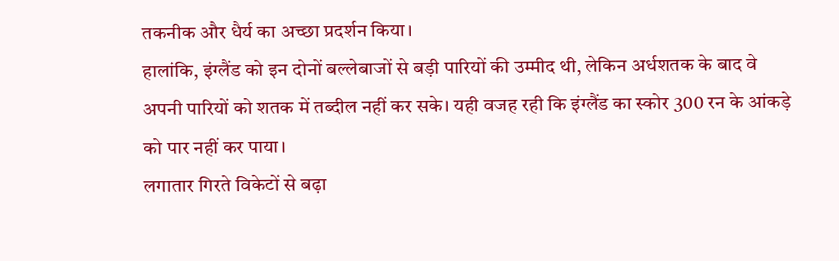तकनीक और धैर्य का अच्छा प्रदर्शन किया।
हालांकि, इंग्लैंड को इन दोनों बल्लेबाजों से बड़ी पारियों की उम्मीद थी, लेकिन अर्धशतक के बाद वे अपनी पारियों को शतक में तब्दील नहीं कर सके। यही वजह रही कि इंग्लैंड का स्कोर 300 रन के आंकड़े को पार नहीं कर पाया।
लगातार गिरते विकेटों से बढ़ा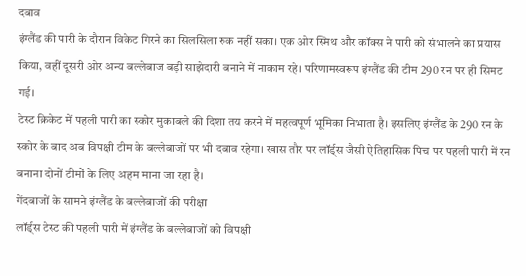दबाव
इंग्लैंड की पारी के दौरान विकेट गिरने का सिलसिला रुक नहीं सका। एक ओर स्मिथ और कॉक्स ने पारी को संभालने का प्रयास किया, वहीं दूसरी ओर अन्य बल्लेबाज बड़ी साझेदारी बनाने में नाकाम रहे। परिणामस्वरूप इंग्लैंड की टीम 290 रन पर ही सिमट गई।
टेस्ट क्रिकेट में पहली पारी का स्कोर मुकाबले की दिशा तय करने में महत्वपूर्ण भूमिका निभाता है। इसलिए इंग्लैंड के 290 रन के स्कोर के बाद अब विपक्षी टीम के बल्लेबाजों पर भी दबाव रहेगा। खास तौर पर लॉर्ड्स जैसी ऐतिहासिक पिच पर पहली पारी में रन बनाना दोनों टीमों के लिए अहम माना जा रहा है।
गेंदबाजों के सामने इंग्लैंड के बल्लेबाजों की परीक्षा
लॉर्ड्स टेस्ट की पहली पारी में इंग्लैंड के बल्लेबाजों को विपक्षी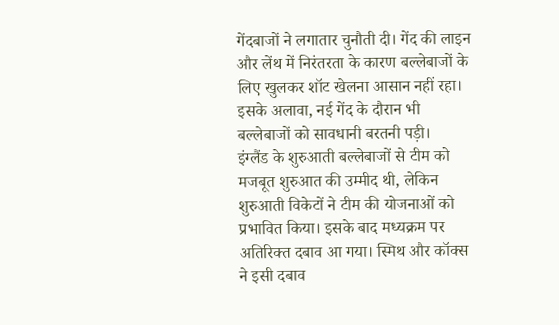गेंदबाजों ने लगातार चुनौती दी। गेंद की लाइन और लेंथ में निरंतरता के कारण बल्लेबाजों के लिए खुलकर शॉट खेलना आसान नहीं रहा। इसके अलावा, नई गेंद के दौरान भी बल्लेबाजों को सावधानी बरतनी पड़ी।
इंग्लैंड के शुरुआती बल्लेबाजों से टीम को मजबूत शुरुआत की उम्मीद थी, लेकिन शुरुआती विकेटों ने टीम की योजनाओं को प्रभावित किया। इसके बाद मध्यक्रम पर अतिरिक्त दबाव आ गया। स्मिथ और कॉक्स ने इसी दबाव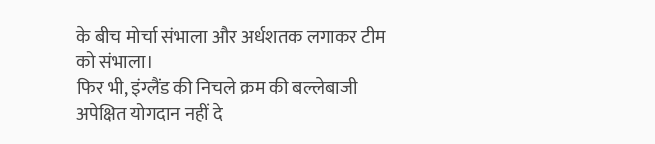के बीच मोर्चा संभाला और अर्धशतक लगाकर टीम को संभाला।
फिर भी, इंग्लैंड की निचले क्रम की बल्लेबाजी अपेक्षित योगदान नहीं दे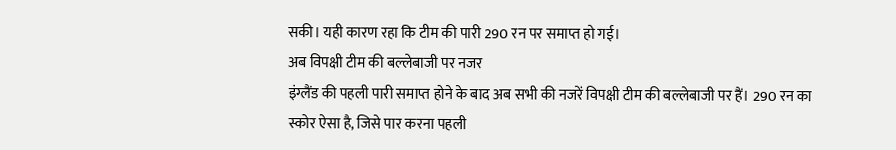सकी। यही कारण रहा कि टीम की पारी 290 रन पर समाप्त हो गई।
अब विपक्षी टीम की बल्लेबाजी पर नजर
इंग्लैंड की पहली पारी समाप्त होने के बाद अब सभी की नजरें विपक्षी टीम की बल्लेबाजी पर हैं। 290 रन का स्कोर ऐसा है, जिसे पार करना पहली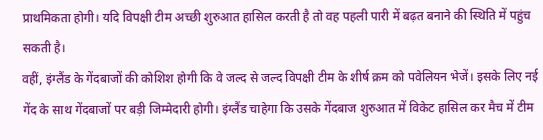प्राथमिकता होगी। यदि विपक्षी टीम अच्छी शुरुआत हासिल करती है तो वह पहली पारी में बढ़त बनाने की स्थिति में पहुंच सकती है।
वहीं, इंग्लैंड के गेंदबाजों की कोशिश होगी कि वे जल्द से जल्द विपक्षी टीम के शीर्ष क्रम को पवेलियन भेजें। इसके लिए नई गेंद के साथ गेंदबाजों पर बड़ी जिम्मेदारी होगी। इंग्लैंड चाहेगा कि उसके गेंदबाज शुरुआत में विकेट हासिल कर मैच में टीम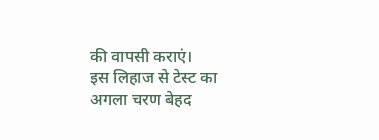की वापसी कराएं।
इस लिहाज से टेस्ट का अगला चरण बेहद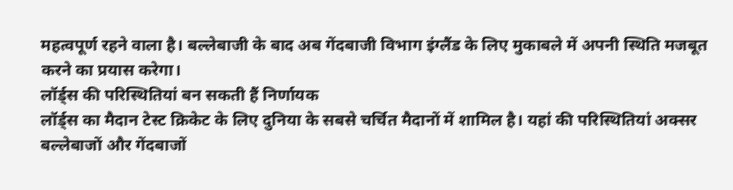महत्वपूर्ण रहने वाला है। बल्लेबाजी के बाद अब गेंदबाजी विभाग इंग्लैंड के लिए मुकाबले में अपनी स्थिति मजबूत करने का प्रयास करेगा।
लॉर्ड्स की परिस्थितियां बन सकती हैं निर्णायक
लॉर्ड्स का मैदान टेस्ट क्रिकेट के लिए दुनिया के सबसे चर्चित मैदानों में शामिल है। यहां की परिस्थितियां अक्सर बल्लेबाजों और गेंदबाजों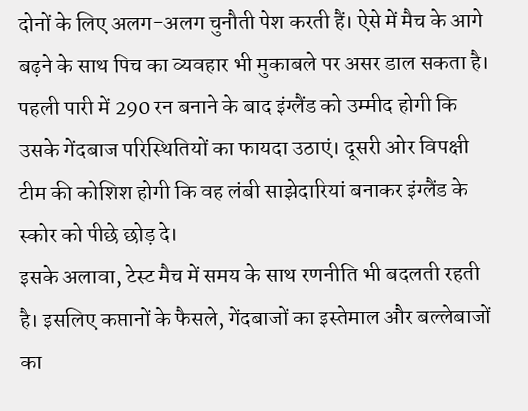दोनों के लिए अलग-अलग चुनौती पेश करती हैं। ऐसे में मैच के आगे बढ़ने के साथ पिच का व्यवहार भी मुकाबले पर असर डाल सकता है।
पहली पारी में 290 रन बनाने के बाद इंग्लैंड को उम्मीद होगी कि उसके गेंदबाज परिस्थितियों का फायदा उठाएं। दूसरी ओर विपक्षी टीम की कोशिश होगी कि वह लंबी साझेदारियां बनाकर इंग्लैंड के स्कोर को पीछे छोड़ दे।
इसके अलावा, टेस्ट मैच में समय के साथ रणनीति भी बदलती रहती है। इसलिए कप्तानों के फैसले, गेंदबाजों का इस्तेमाल और बल्लेबाजों का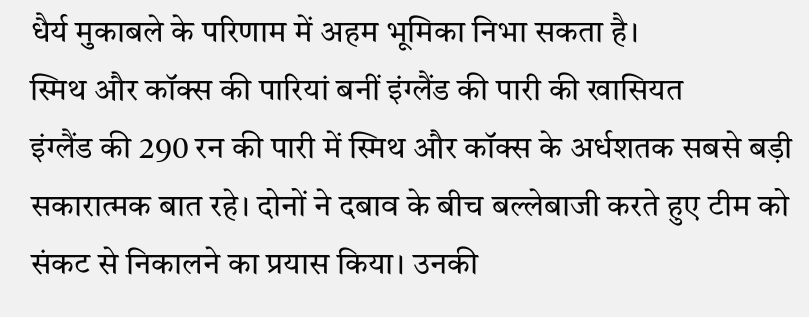धैर्य मुकाबले के परिणाम में अहम भूमिका निभा सकता है।
स्मिथ और कॉक्स की पारियां बनीं इंग्लैंड की पारी की खासियत
इंग्लैंड की 290 रन की पारी में स्मिथ और कॉक्स के अर्धशतक सबसे बड़ी सकारात्मक बात रहे। दोनों ने दबाव के बीच बल्लेबाजी करते हुए टीम को संकट से निकालने का प्रयास किया। उनकी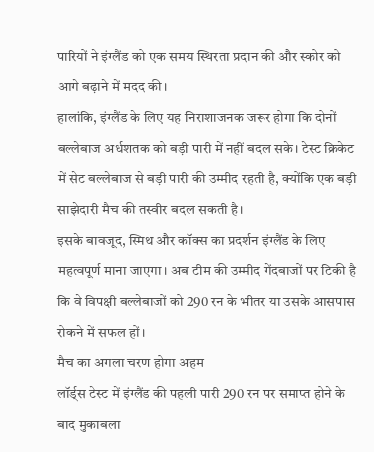पारियों ने इंग्लैंड को एक समय स्थिरता प्रदान की और स्कोर को आगे बढ़ाने में मदद की।
हालांकि, इंग्लैंड के लिए यह निराशाजनक जरूर होगा कि दोनों बल्लेबाज अर्धशतक को बड़ी पारी में नहीं बदल सके। टेस्ट क्रिकेट में सेट बल्लेबाज से बड़ी पारी की उम्मीद रहती है, क्योंकि एक बड़ी साझेदारी मैच की तस्वीर बदल सकती है।
इसके बावजूद, स्मिथ और कॉक्स का प्रदर्शन इंग्लैंड के लिए महत्वपूर्ण माना जाएगा। अब टीम की उम्मीद गेंदबाजों पर टिकी है कि वे विपक्षी बल्लेबाजों को 290 रन के भीतर या उसके आसपास रोकने में सफल हों।
मैच का अगला चरण होगा अहम
लॉर्ड्स टेस्ट में इंग्लैंड की पहली पारी 290 रन पर समाप्त होने के बाद मुकाबला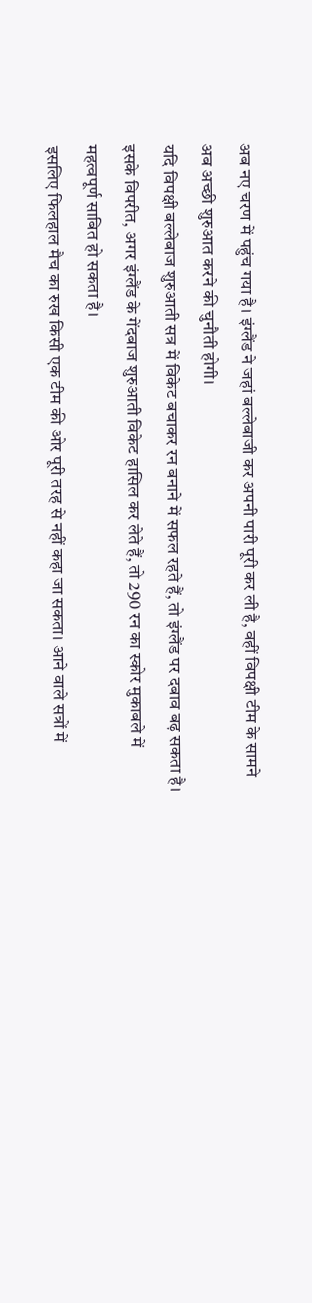अब नए चरण में पहुंच गया है। इंग्लैंड ने जहां बल्लेबाजी कर अपनी पारी पूरी कर ली है, वहीं विपक्षी टीम के सामने अब अच्छी शुरुआत करने की चुनौती होगी।
यदि विपक्षी बल्लेबाज शुरुआती सत्र में विकेट बचाकर रन बनाने में सफल रहते हैं, तो इंग्लैंड पर दबाव बढ़ सकता है। इसके विपरीत, अगर इंग्लैंड के गेंदबाज शुरुआती विकेट हासिल कर लेते हैं, तो 290 रन का स्कोर मुकाबले में महत्वपूर्ण साबित हो सकता है।
इसलिए फिलहाल मैच का रुख किसी एक टीम की ओर पूरी तरह से नहीं कहा जा सकता। आने वाले सत्रों में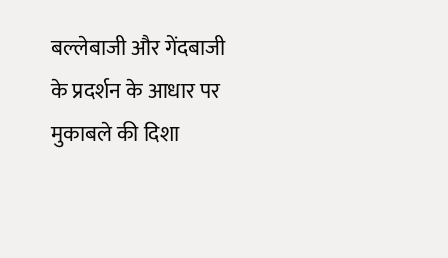बल्लेबाजी और गेंदबाजी के प्रदर्शन के आधार पर मुकाबले की दिशा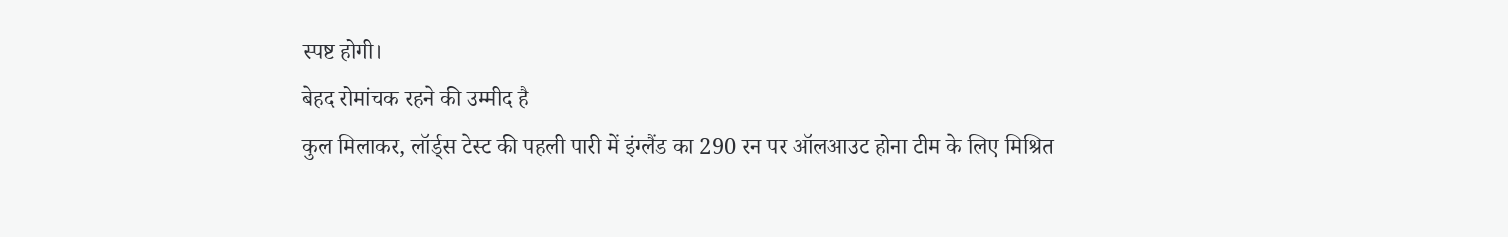स्पष्ट होगी।
बेहद रोमांचक रहने की उम्मीद है
कुल मिलाकर, लॉर्ड्स टेस्ट की पहली पारी में इंग्लैंड का 290 रन पर ऑलआउट होना टीम के लिए मिश्रित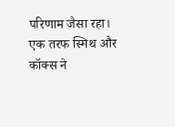परिणाम जैसा रहा। एक तरफ स्मिथ और कॉक्स ने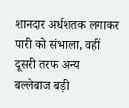शानदार अर्धशतक लगाकर पारी को संभाला, वहीं दूसरी तरफ अन्य बल्लेबाज बड़ी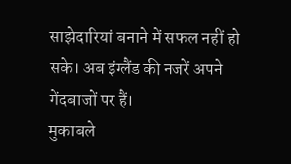साझेदारियां बनाने में सफल नहीं हो सके। अब इंग्लैंड की नजरें अपने गेंदबाजों पर हैं।
मुकाबले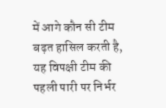में आगे कौन सी टीम बढ़त हासिल करती है, यह विपक्षी टीम की पहली पारी पर निर्भर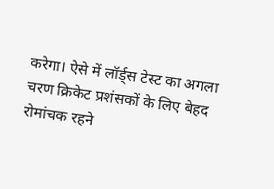करेगा। ऐसे में लॉर्ड्स टेस्ट का अगला चरण क्रिकेट प्रशंसकों के लिए बेहद रोमांचक रहने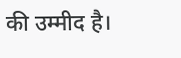की उम्मीद है।